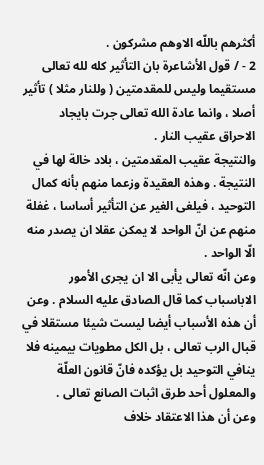أكثرهم باللّه الاوهم مشركون .
2 - / قول الأشاعرة بان التأثير كله لله تعالى مستقيما وليس للمقدمتين ( وللنار مثلا ) تأثير أصلا ، وانما عادة الله تعالى جرت بايجاد الاحراق عقيب النار .
والنتيجة عقيب المقدمتين ، بلاد خالة لها في النتيجة . وهذه العقيدة وزعما منهم بأنه كمال التوحيد ، فيلغى الغير عن التأثير أساسا ، غفلة منهم عن انّ الواحد لا يمكن عقلا ان يصدر منه الّا الواحد .
وعن انّه تعالى يأبى الا ان يجرى الأمور الاباسباب كما قال الصادق عليه السلام . وعن أن هذه الأسباب أيضا ليست شيئا مستقلا في قبال الرب تعالى ، بل الكل مطويات بيمينه فلا ينافي التوحيد بل يؤكده فانّ قانون العلّة والمعلول أحد طرق اثبات الصانع تعالى .
وعن أن هذا الاعتقاد خلاف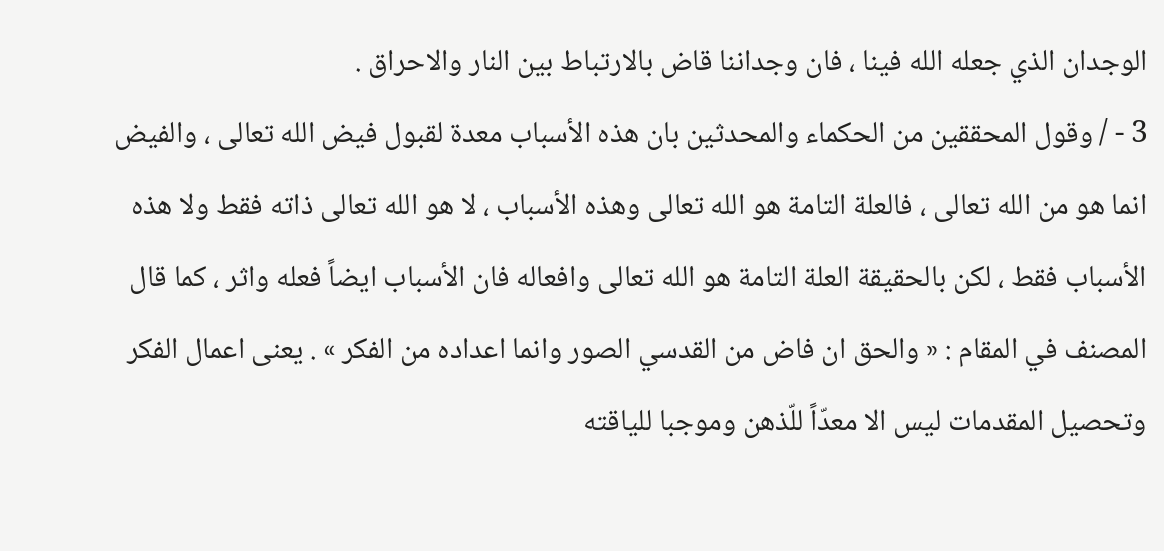الوجدان الذي جعله الله فينا ، فان وجداننا قاض بالارتباط بين النار والاحراق .
3 - / وقول المحققين من الحكماء والمحدثين بان هذه الأسباب معدة لقبول فيض الله تعالى ، والفيض انما هو من الله تعالى ، فالعلة التامة هو الله تعالى وهذه الأسباب ، لا هو الله تعالى ذاته فقط ولا هذه الأسباب فقط ، لكن بالحقيقة العلة التامة هو الله تعالى وافعاله فان الأسباب ايضاً فعله واثر ، كما قال المصنف في المقام : « والحق ان فاض من القدسي الصور وانما اعداده من الفكر » . يعنى اعمال الفكر وتحصيل المقدمات ليس الا معدّاً للّذهن وموجبا للياقته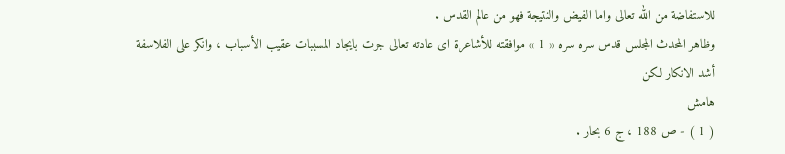للاستفاضة من الله تعالى واما الفيض والنتيجة فهو من عالم القدس .
وظاهر المحدث المجلس قدس سره سره « 1 » موافقته للأشاعرة اى عادته تعالى جرت بايجاد المسببات عقيب الأسباب ، وانكر على الفلاسفة أشد الانكار لكن
هامش
( 1 ) - ص 188 ، ج 6 بحار .